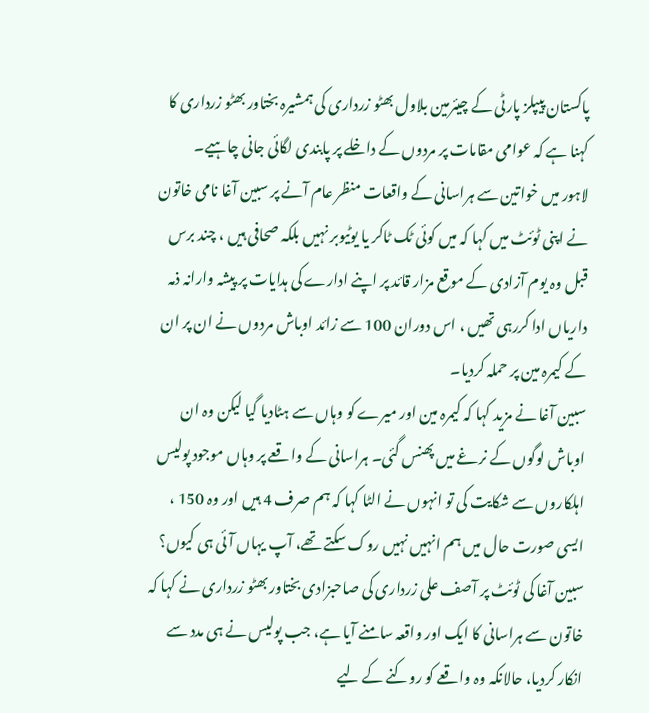پاکستان پیپلز پارٹی کے چیئرمین بلاول بھٹو زرداری کی ہمشیرہ بختاور بھٹو زرداری کا کہنا ہے کہ عوامی مقامات پر مردوں کے داخلے پر پابندی لگائی جانی چاہیے۔
لاہور میں خواتین سے ہراسانی کے واقعات منظر عام آنے پر سبین آغا نامی خاتون نے اپنی ٹوئٹ میں کہا کہ میں کوئی ٹک ٹاکر یا یوٹیوبر نہیں بلکہ صحافی ہیں ، چند برس قبل وہ یوم آزادی کے موقع مزار قائد پر اپنے ادارے کی ہدایات پر پیشہ وارانہ ذمہ داریاں ادا کررہی تھیں ، اس دوران 100 سے زائد اوباش مردوں نے ان پر ان کے کیمرہ مین پر حملہ کردیا۔
سبین آغا نے مزید کہا کہ کیمرہ مین اور میرے کو وہاں سے ہٹادیا گیا لیکن وہ ان اوباش لوگوں کے نرغے میں پھنس گئی۔ ہراسانی کے واقعے پر وہاں موجود پولیس اہلکاروں سے شکایت کی تو انہوں نے الٹا کہا کہ ہم صرف 4 ہیں اور وہ 150 ، ایسی صورت حال میں ہم انہیں نہیں روک سکتے تھے، آپ یہاں آئی ہی کیوں؟
سبین آغا کی ٹوئٹ پر آصف علی زرداری کی صاحبزادی بختاور بھٹو زرداری نے کہا کہ خاتون سے ہراسانی کا ایک اور واقعہ سامنے آیا ہے، جب پولیس نے ہی مدد سے انکار کردیا، حالانکہ وہ واقعے کو روکنے کے لیے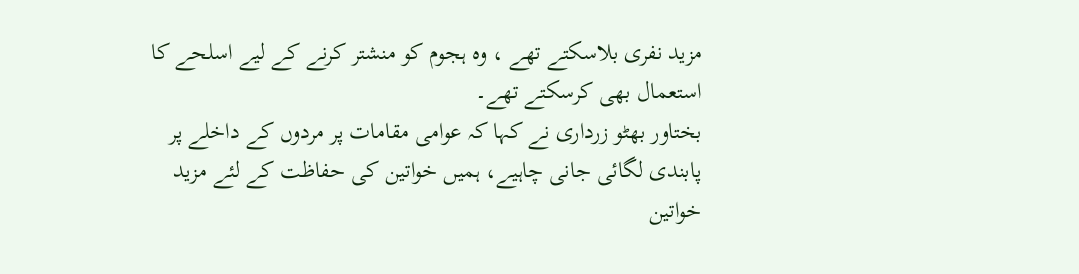مزید نفری بلاسکتے تھے ، وہ ہجوم کو منشتر کرنے کے لیے اسلحے کا استعمال بھی کرسکتے تھے۔
بختاور بھٹو زرداری نے کہا کہ عوامی مقامات پر مردوں کے داخلے پر پابندی لگائی جانی چاہیے، ہمیں خواتین کی حفاظت کے لئے مزید خواتین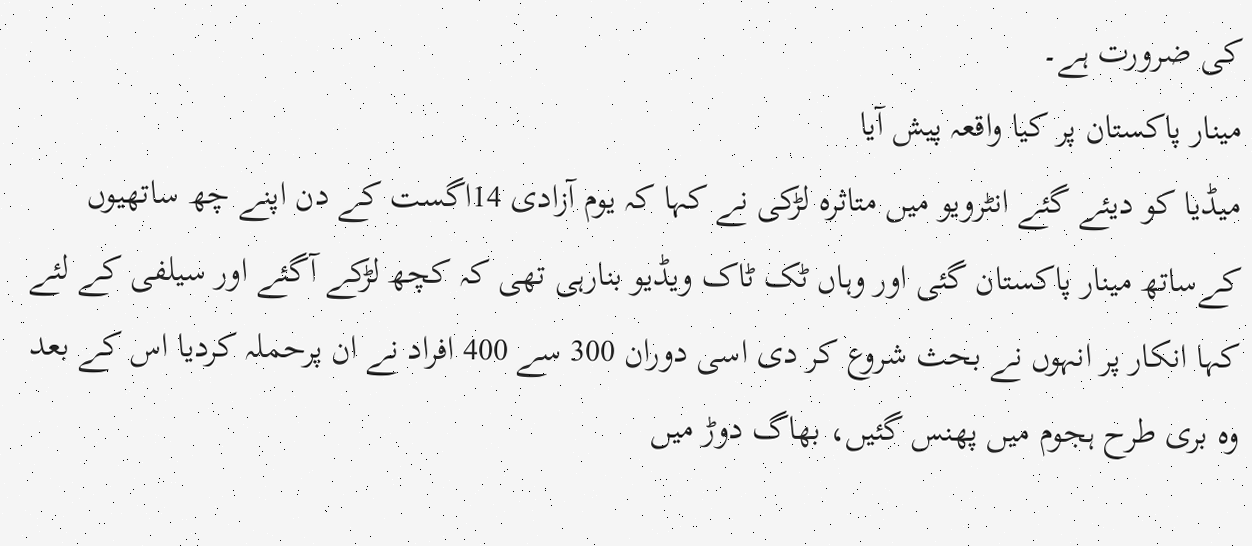کی ضرورت ہے۔
مینار پاکستان پر کیا واقعہ پیش آیا
میڈیا کو دیئے گئے انٹرویو میں متاثرہ لڑکی نے کہا کہ یوم آزادی 14اگست کے دن اپنے چھ ساتھیوں کےساتھ مینار پاکستان گئی اور وہاں ٹک ٹاک ویڈیو بنارہی تھی کہ کچھ لڑکے آگئے اور سیلفی کے لئے کہا انکار پر انہوں نے بحث شروع کر دی اسی دوران 300 سے 400 افراد نے ان پرحملہ کردیا اس کے بعد وہ بری طرح ہجوم میں پھنس گئیں، بھاگ دوڑ میں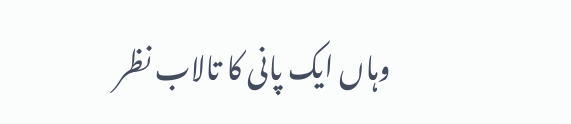وہاں ایک پانی کا تالاب نظر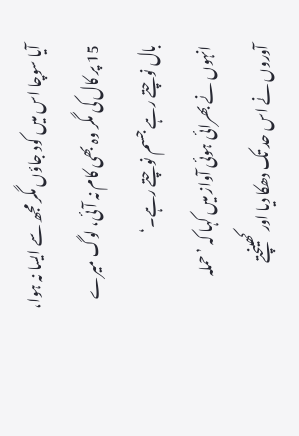آیا سوچا اس میں کود جاؤں مگر مجھ سے ایسا نہ ہوا، 15 پر کال کی مگر وہ بھی کام نہ آئی، لوگ میرے بال نوچتے رہے جسم نوچتے رہے۔‘
انہوں نے بھرائی ہوئی آواز میں کہا کہ ’حملہ آوروں نے اس حد تک دھکا دیا اور کھینچتے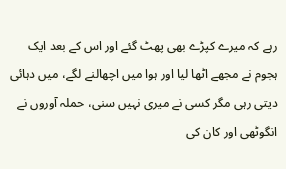رہے کہ میرے کپڑے بھی پھٹ گئے اور اس کے بعد ایک ہجوم نے مجھے اٹھا لیا اور ہوا میں اچھالنے لگے، میں دہائی دیتی رہی مگر کسی نے میری نہیں سنی، حملہ آوروں نے انگوٹھی اور کان کی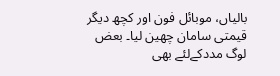بالیاں، موبائل فون اور کچھ دیگر قیمتی سامان چھین لیا۔ بعض لوگ مددکےلئے بھی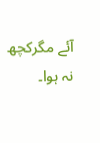آئے مگرکچھ نہ ہوا۔